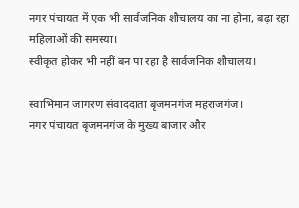नगर पंचायत में एक भी सार्वजनिक शौचालय का ना होना, बढ़ा रहा महिलाओं की समस्या।
स्वीकृत होकर भी नहीं बन पा रहा है सार्वजनिक शौचालय।

स्वाभिमान जागरण संवाददाता बृजमनगंज महराजगंज।
नगर पंचायत बृजमनगंज के मुख्य बाजार और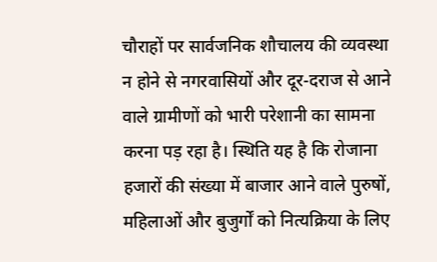चौराहों पर सार्वजनिक शौचालय की व्यवस्था न होने से नगरवासियों और दूर-दराज से आने वाले ग्रामीणों को भारी परेशानी का सामना करना पड़ रहा है। स्थिति यह है कि रोजाना हजारों की संख्या में बाजार आने वाले पुरुषों, महिलाओं और बुजुर्गों को नित्यक्रिया के लिए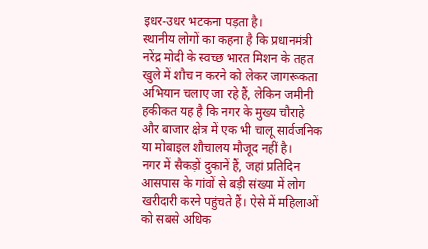इधर-उधर भटकना पड़ता है।
स्थानीय लोगों का कहना है कि प्रधानमंत्री नरेंद्र मोदी के स्वच्छ भारत मिशन के तहत खुले में शौच न करने को लेकर जागरूकता अभियान चलाए जा रहे हैं, लेकिन जमीनी हकीकत यह है कि नगर के मुख्य चौराहे और बाजार क्षेत्र में एक भी चालू सार्वजनिक या मोबाइल शौचालय मौजूद नहीं है।
नगर में सैकड़ों दुकानें हैं, जहां प्रतिदिन आसपास के गांवों से बड़ी संख्या में लोग खरीदारी करने पहुंचते हैं। ऐसे में महिलाओं को सबसे अधिक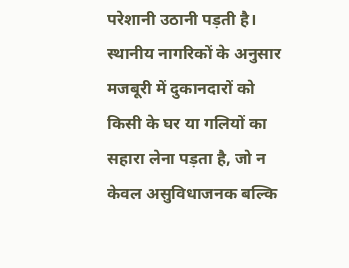परेशानी उठानी पड़ती है। स्थानीय नागरिकों के अनुसार मजबूरी में दुकानदारों को किसी के घर या गलियों का सहारा लेना पड़ता है, जो न केवल असुविधाजनक बल्कि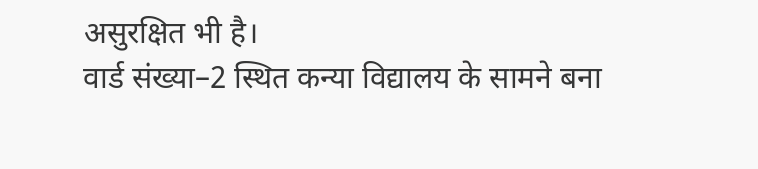असुरक्षित भी है।
वार्ड संख्या–2 स्थित कन्या विद्यालय के सामने बना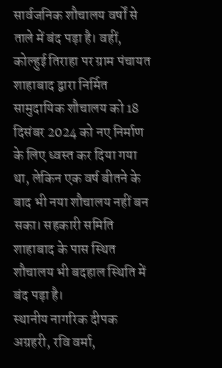सार्वजनिक शौचालय वर्षों से ताले में बंद पड़ा है। वहीं, कोल्हुई तिराहा पर ग्राम पंचायत शाहाबाद द्वारा निर्मित सामुदायिक शौचालय को 18 दिसंबर 2024 को नए निर्माण के लिए ध्वस्त कर दिया गया था, लेकिन एक वर्ष बीतने के बाद भी नया शौचालय नहीं बन सका। सहकारी समिति शाहाबाद के पास स्थित शौचालय भी बदहाल स्थिति में बंद पड़ा है।
स्थानीय नागरिक दीपक अग्रहरी, रवि वर्मा,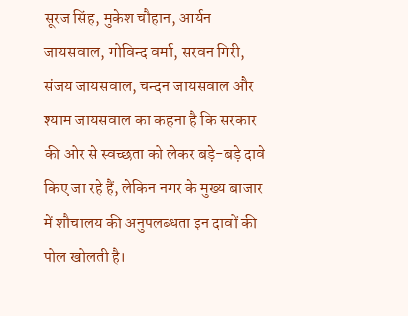सूरज सिंह, मुकेश चौहान, आर्यन जायसवाल, गोविन्द वर्मा, सरवन गिरी, संजय जायसवाल, चन्दन जायसवाल और श्याम जायसवाल का कहना है कि सरकार की ओर से स्वच्छता को लेकर बड़े-बड़े दावे किए जा रहे हैं, लेकिन नगर के मुख्य बाजार में शौचालय की अनुपलब्धता इन दावों की पोल खोलती है।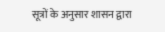सूत्रों के अनुसार शासन द्वारा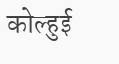कोल्हुई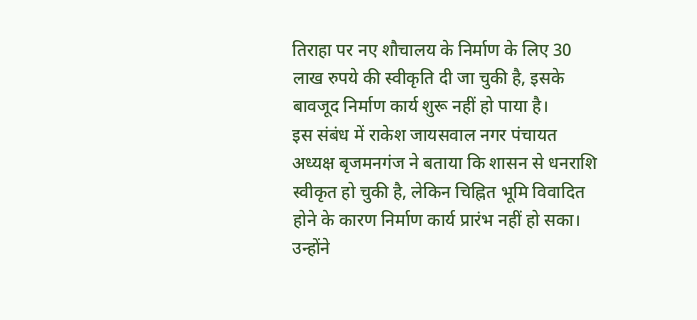तिराहा पर नए शौचालय के निर्माण के लिए 30 लाख रुपये की स्वीकृति दी जा चुकी है, इसके बावजूद निर्माण कार्य शुरू नहीं हो पाया है।
इस संबंध में राकेश जायसवाल नगर पंचायत अध्यक्ष बृजमनगंज ने बताया कि शासन से धनराशि स्वीकृत हो चुकी है, लेकिन चिह्नित भूमि विवादित होने के कारण निर्माण कार्य प्रारंभ नहीं हो सका। उन्होंने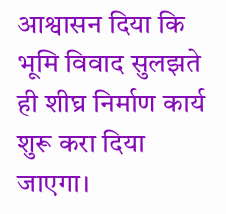आश्वासन दिया कि भूमि विवाद सुलझते ही शीघ्र निर्माण कार्य शुरू करा दिया जाएगा।